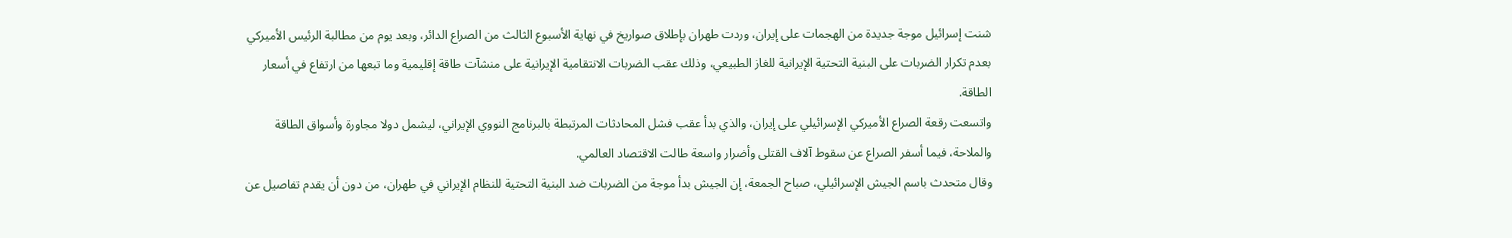شنت إسرائيل موجة جديدة من الهجمات على إيران، وردت طهران بإطلاق صواريخ في نهاية الأسبوع الثالث من الصراع الدائر، وبعد يوم من مطالبة الرئيس الأميركي بعدم تكرار الضربات على البنية التحتية الإيرانية للغاز الطبيعي، وذلك عقب الضربات الانتقامية الإيرانية على منشآت طاقة إقليمية وما تبعها من ارتفاع في أسعار الطاقة.
واتسعت رقعة الصراع الأميركي الإسرائيلي على إيران، والذي بدأ عقب فشل المحادثات المرتبطة بالبرنامج النووي الإيراني، ليشمل دولا مجاورة وأسواق الطاقة والملاحة، فيما أسفر الصراع عن سقوط آلاف القتلى وأضرار واسعة طالت الاقتصاد العالمي.
وقال متحدث باسم الجيش الإسرائيلي، صباح الجمعة، إن الجيش بدأ موجة من الضربات ضد البنية التحتية للنظام الإيراني في طهران، من دون أن يقدم تفاصيل عن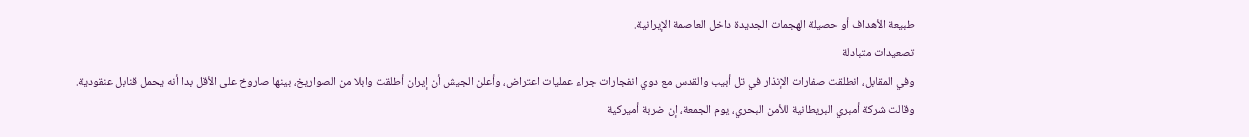طبيعة الأهداف أو حصيلة الهجمات الجديدة داخل العاصمة الإيرانية.
تصعيدات متبادلة
وفي المقابل، انطلقت صفارات الإنذار في تل أبيب والقدس مع دوي انفجارات جراء عمليات اعتراض، وأعلن الجيش أن إيران أطلقت وابلا من الصواريخ، بينها صاروخ على الأقل بدا أنه يحمل قنابل عنقودية.
وقالت شركة أمبري البريطانية للأمن البحري، يوم الجمعة، إن ضربة أميركية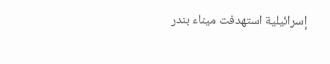إسرائيلية استهدفت ميناء بندر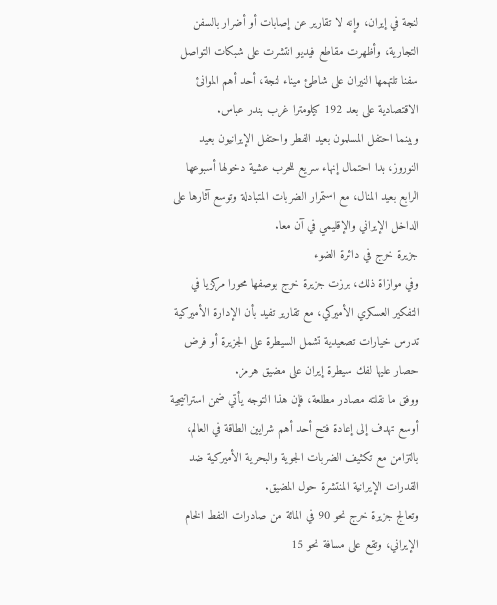لنجة في إيران، وإنه لا تقارير عن إصابات أو أضرار بالسفن التجارية، وأظهرت مقاطع فيديو انتشرت على شبكات التواصل سفنا تلتهمها النيران على شاطئ ميناء لنجة، أحد أهم الموانئ الاقتصادية على بعد 192 كيلومترا غرب بندر عباس.
وبينما احتفل المسلمون بعيد الفطر واحتفل الإيرانيون بعيد النوروز، بدا احتمال إنهاء سريع للحرب عشية دخولها أسبوعها الرابع بعيد المنال، مع استمرار الضربات المتبادلة وتوسع آثارها على الداخل الإيراني والإقليمي في آن معا.
جزيرة خرج في دائرة الضوء
وفي موازاة ذلك، برزت جزيرة خرج بوصفها محورا مركزيا في التفكير العسكري الأميركي، مع تقارير تفيد بأن الإدارة الأميركية تدرس خيارات تصعيدية تشمل السيطرة على الجزيرة أو فرض حصار عليها لفك سيطرة إيران على مضيق هرمز.
ووفق ما نقلته مصادر مطلعة، فإن هذا التوجه يأتي ضمن استراتيجية أوسع تهدف إلى إعادة فتح أحد أهم شرايين الطاقة في العالم، بالتزامن مع تكثيف الضربات الجوية والبحرية الأميركية ضد القدرات الإيرانية المنتشرة حول المضيق.
وتعالج جزيرة خرج نحو 90 في المائة من صادرات النفط الخام الإيراني، وتقع على مسافة نحو 15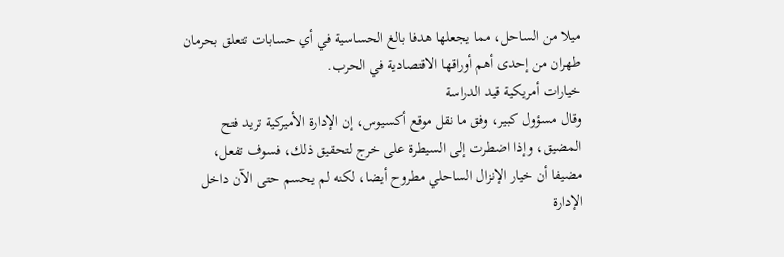ميلا من الساحل، مما يجعلها هدفا بالغ الحساسية في أي حسابات تتعلق بحرمان طهران من إحدى أهم أوراقها الاقتصادية في الحرب.
خيارات أمريكية قيد الدراسة
وقال مسؤول كبير، وفق ما نقل موقع أكسيوس، إن الإدارة الأميركية تريد فتح المضيق، وإذا اضطرت إلى السيطرة على خرج لتحقيق ذلك، فسوف تفعل، مضيفا أن خيار الإنزال الساحلي مطروح أيضا، لكنه لم يحسم حتى الآن داخل الإدارة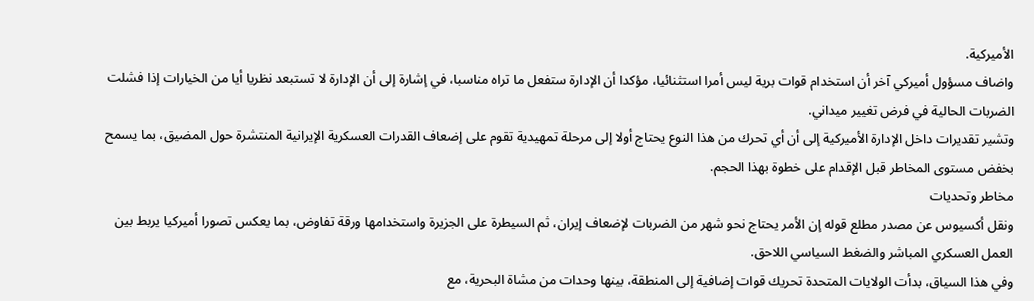الأميركية.
واضاف مسؤول أميركي آخر أن استخدام قوات برية ليس أمرا استثنائيا، مؤكدا أن الإدارة ستفعل ما تراه مناسبا، في إشارة إلى أن الإدارة لا تستبعد نظريا أيا من الخيارات إذا فشلت الضربات الحالية في فرض تغيير ميداني.
وتشير تقديرات داخل الإدارة الأميركية إلى أن أي تحرك من هذا النوع يحتاج أولا إلى مرحلة تمهيدية تقوم على إضعاف القدرات العسكرية الإيرانية المنتشرة حول المضيق، بما يسمح بخفض مستوى المخاطر قبل الإقدام على خطوة بهذا الحجم.
مخاطر وتحديات
ونقل أكسيوس عن مصدر مطلع قوله إن الأمر يحتاج نحو شهر من الضربات لإضعاف إيران، ثم السيطرة على الجزيرة واستخدامها ورقة تفاوض، بما يعكس تصورا أميركيا يربط بين العمل العسكري المباشر والضغط السياسي اللاحق.
وفي هذا السياق، بدأت الولايات المتحدة تحريك قوات إضافية إلى المنطقة، بينها وحدات من مشاة البحرية، مع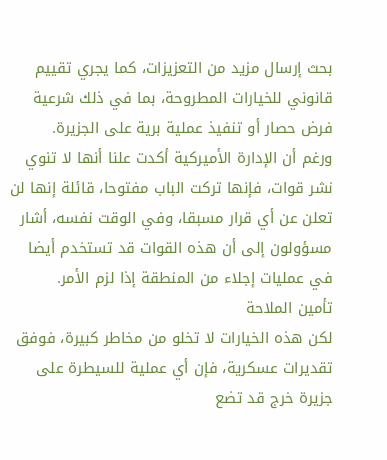بحث إرسال مزيد من التعزيزات، كما يجري تقييم قانوني للخيارات المطروحة، بما في ذلك شرعية فرض حصار أو تنفيذ عملية برية على الجزيرة.
ورغم أن الإدارة الأميركية أكدت علنا أنها لا تنوي نشر قوات، فإنها تركت الباب مفتوحا، قائلة إنها لن تعلن عن أي قرار مسبقا، وفي الوقت نفسه، أشار مسؤولون إلى أن هذه القوات قد تستخدم أيضا في عمليات إجلاء من المنطقة إذا لزم الأمر.
تأمين الملاحة
لكن هذه الخيارات لا تخلو من مخاطر كبيرة، فوفق تقديرات عسكرية، فإن أي عملية للسيطرة على جزيرة خرج قد تضع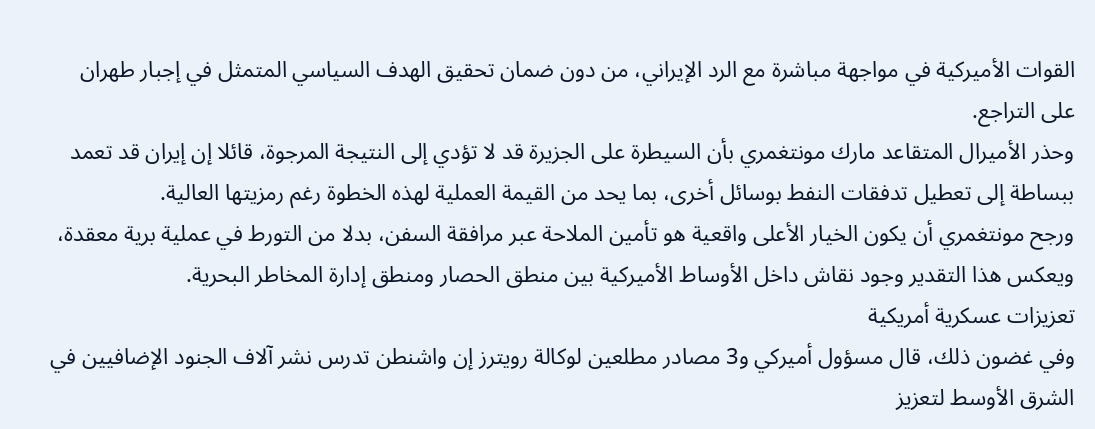القوات الأميركية في مواجهة مباشرة مع الرد الإيراني، من دون ضمان تحقيق الهدف السياسي المتمثل في إجبار طهران على التراجع.
وحذر الأميرال المتقاعد مارك مونتغمري بأن السيطرة على الجزيرة قد لا تؤدي إلى النتيجة المرجوة، قائلا إن إيران قد تعمد ببساطة إلى تعطيل تدفقات النفط بوسائل أخرى، بما يحد من القيمة العملية لهذه الخطوة رغم رمزيتها العالية.
ورجح مونتغمري أن يكون الخيار الأعلى واقعية هو تأمين الملاحة عبر مرافقة السفن، بدلا من التورط في عملية برية معقدة، ويعكس هذا التقدير وجود نقاش داخل الأوساط الأميركية بين منطق الحصار ومنطق إدارة المخاطر البحرية.
تعزيزات عسكرية أمريكية
وفي غضون ذلك، قال مسؤول أميركي و3 مصادر مطلعين لوكالة رويترز إن واشنطن تدرس نشر آلاف الجنود الإضافيين في الشرق الأوسط لتعزيز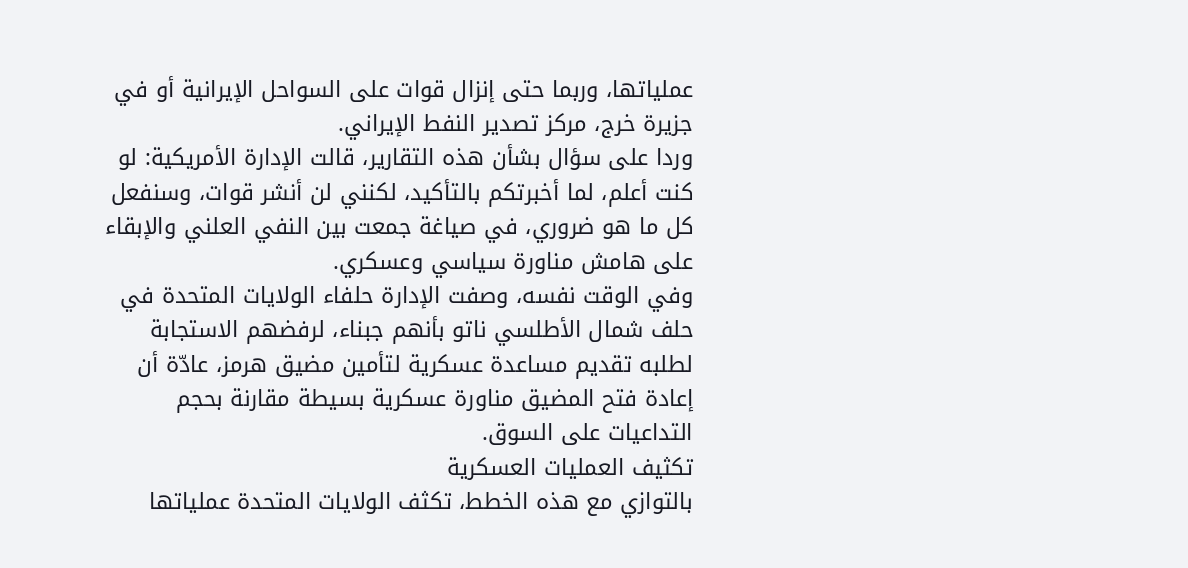عملياتها، وربما حتى إنزال قوات على السواحل الإيرانية أو في جزيرة خرج، مركز تصدير النفط الإيراني.
وردا على سؤال بشأن هذه التقارير، قالت الإدارة الأمريكية: لو كنت أعلم، لما أخبرتكم بالتأكيد، لكنني لن أنشر قوات، وسنفعل كل ما هو ضروري، في صياغة جمعت بين النفي العلني والإبقاء على هامش مناورة سياسي وعسكري.
وفي الوقت نفسه، وصفت الإدارة حلفاء الولايات المتحدة في حلف شمال الأطلسي ناتو بأنهم جبناء، لرفضهم الاستجابة لطلبه تقديم مساعدة عسكرية لتأمين مضيق هرمز، عادّة أن إعادة فتح المضيق مناورة عسكرية بسيطة مقارنة بحجم التداعيات على السوق.
تكثيف العمليات العسكرية
بالتوازي مع هذه الخطط، تكثف الولايات المتحدة عملياتها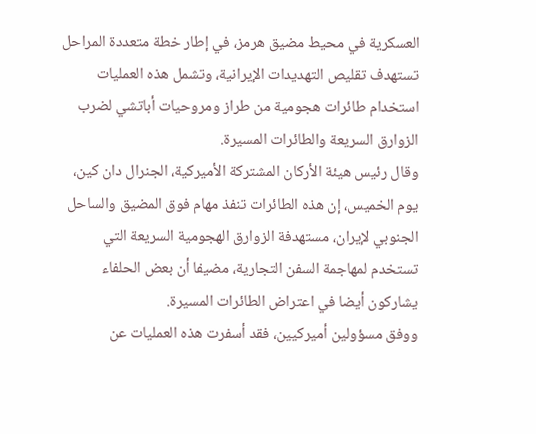العسكرية في محيط مضيق هرمز، في إطار خطة متعددة المراحل تستهدف تقليص التهديدات الإيرانية، وتشمل هذه العمليات استخدام طائرات هجومية من طراز ومروحيات أباتشي لضرب الزوارق السريعة والطائرات المسيرة.
وقال رئيس هيئة الأركان المشتركة الأميركية، الجنرال دان كين، يوم الخميس، إن هذه الطائرات تنفذ مهام فوق المضيق والساحل الجنوبي لإيران، مستهدفة الزوارق الهجومية السريعة التي تستخدم لمهاجمة السفن التجارية، مضيفا أن بعض الحلفاء يشاركون أيضا في اعتراض الطائرات المسيرة.
ووفق مسؤولين أميركيين، فقد أسفرت هذه العمليات عن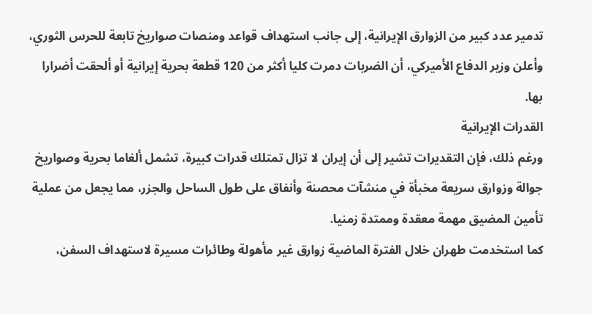تدمير عدد كبير من الزوارق الإيرانية، إلى جانب استهداف قواعد ومنصات صواريخ تابعة للحرس الثوري، وأعلن وزير الدفاع الأميركي، أن الضربات دمرت كليا أكثر من 120 قطعة بحرية إيرانية أو ألحقت أضرارا بها.
القدرات الإيرانية
ورغم ذلك، فإن التقديرات تشير إلى أن إيران لا تزال تمتلك قدرات كبيرة، تشمل ألغاما بحرية وصواريخ جوالة وزوارق سريعة مخبأة في منشآت محصنة وأنفاق على طول الساحل والجزر، مما يجعل من عملية تأمين المضيق مهمة معقدة وممتدة زمنيا.
كما استخدمت طهران خلال الفترة الماضية زوارق غير مأهولة وطائرات مسيرة لاستهداف السفن،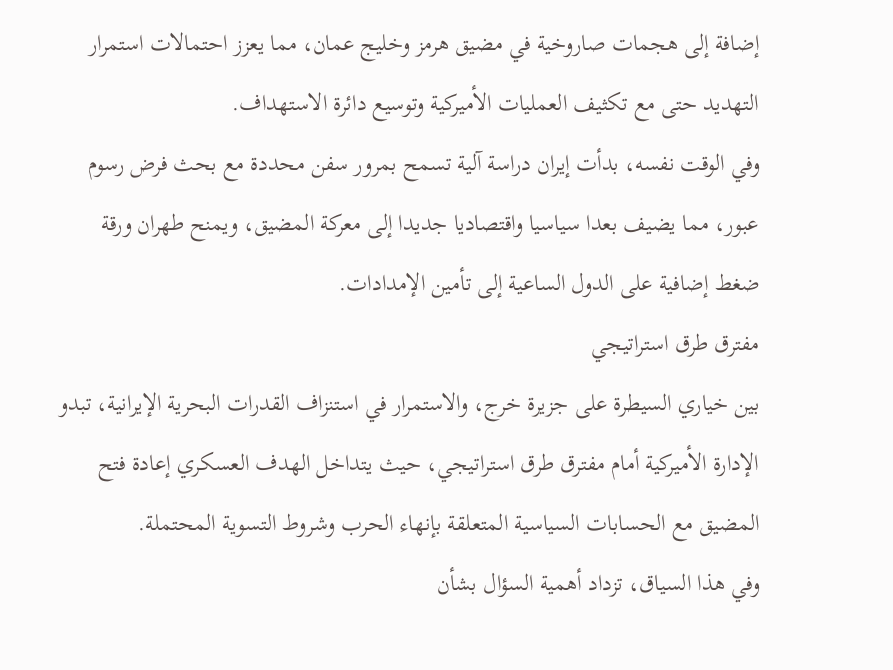إضافة إلى هجمات صاروخية في مضيق هرمز وخليج عمان، مما يعزز احتمالات استمرار التهديد حتى مع تكثيف العمليات الأميركية وتوسيع دائرة الاستهداف.
وفي الوقت نفسه، بدأت إيران دراسة آلية تسمح بمرور سفن محددة مع بحث فرض رسوم عبور، مما يضيف بعدا سياسيا واقتصاديا جديدا إلى معركة المضيق، ويمنح طهران ورقة ضغط إضافية على الدول الساعية إلى تأمين الإمدادات.
مفترق طرق استراتيجي
بين خياري السيطرة على جزيرة خرج، والاستمرار في استنزاف القدرات البحرية الإيرانية، تبدو الإدارة الأميركية أمام مفترق طرق استراتيجي، حيث يتداخل الهدف العسكري إعادة فتح المضيق مع الحسابات السياسية المتعلقة بإنهاء الحرب وشروط التسوية المحتملة.
وفي هذا السياق، تزداد أهمية السؤال بشأن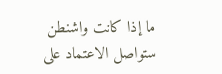ما إذا كانت واشنطن ستواصل الاعتماد على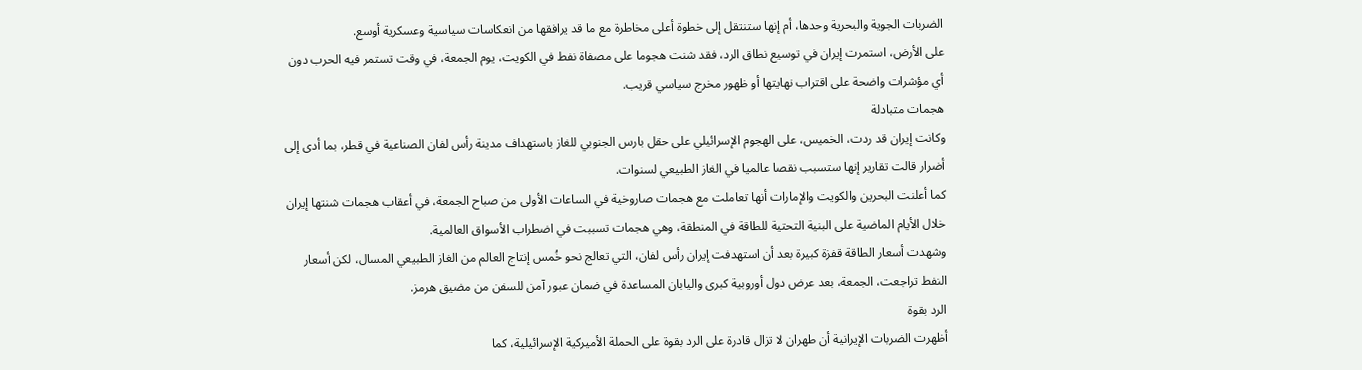الضربات الجوية والبحرية وحدها، أم إنها ستنتقل إلى خطوة أعلى مخاطرة مع ما قد يرافقها من انعكاسات سياسية وعسكرية أوسع.
على الأرض، استمرت إيران في توسيع نطاق الرد، فقد شنت هجوما على مصفاة نفط في الكويت، يوم الجمعة، في وقت تستمر فيه الحرب دون أي مؤشرات واضحة على اقتراب نهايتها أو ظهور مخرج سياسي قريب.
هجمات متبادلة
وكانت إيران قد ردت، الخميس، على الهجوم الإسرائيلي على حقل بارس الجنوبي للغاز باستهداف مدينة رأس لفان الصناعية في قطر، بما أدى إلى أضرار قالت تقارير إنها ستسبب نقصا عالميا في الغاز الطبيعي لسنوات.
كما أعلنت البحرين والكويت والإمارات أنها تعاملت مع هجمات صاروخية في الساعات الأولى من صباح الجمعة، في أعقاب هجمات شنتها إيران خلال الأيام الماضية على البنية التحتية للطاقة في المنطقة، وهي هجمات تسببت في اضطراب الأسواق العالمية.
وشهدت أسعار الطاقة قفزة كبيرة بعد أن استهدفت إيران رأس لفان، التي تعالج نحو خُمس إنتاج العالم من الغاز الطبيعي المسال، لكن أسعار النفط تراجعت، الجمعة، بعد عرض دول أوروبية كبرى واليابان المساعدة في ضمان عبور آمن للسفن من مضيق هرمز.
الرد بقوة
أظهرت الضربات الإيرانية أن طهران لا تزال قادرة على الرد بقوة على الحملة الأميركية الإسرائيلية، كما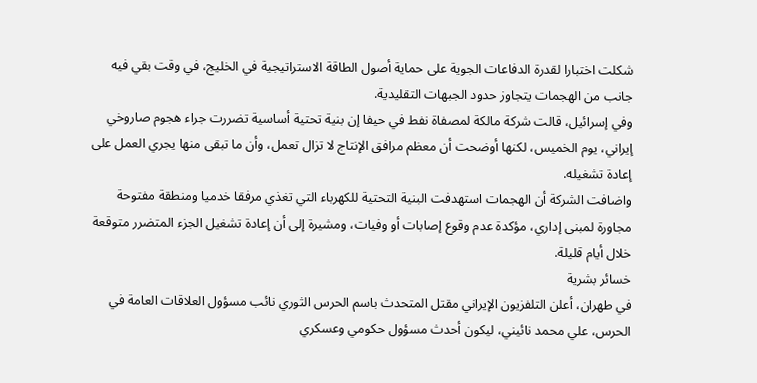شكلت اختبارا لقدرة الدفاعات الجوية على حماية أصول الطاقة الاستراتيجية في الخليج، في وقت بقي فيه جانب من الهجمات يتجاوز حدود الجبهات التقليدية.
وفي إسرائيل، قالت شركة مالكة لمصفاة نفط في حيفا إن بنية تحتية أساسية تضررت جراء هجوم صاروخي إيراني، يوم الخميس، لكنها أوضحت أن معظم مرافق الإنتاج لا تزال تعمل، وأن ما تبقى منها يجري العمل على إعادة تشغيله.
واضافت الشركة أن الهجمات استهدفت البنية التحتية للكهرباء التي تغذي مرفقا خدميا ومنطقة مفتوحة مجاورة لمبنى إداري، مؤكدة عدم وقوع إصابات أو وفيات، ومشيرة إلى أن إعادة تشغيل الجزء المتضرر متوقعة خلال أيام قليلة.
خسائر بشرية
في طهران، أعلن التلفزيون الإيراني مقتل المتحدث باسم الحرس الثوري نائب مسؤول العلاقات العامة في الحرس، علي محمد نائيني، ليكون أحدث مسؤول حكومي وعسكري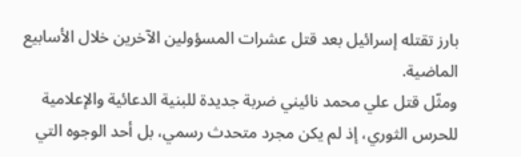بارز تقتله إسرائيل بعد قتل عشرات المسؤولين الآخرين خلال الأسابيع الماضية.
ومثّل قتل علي محمد نائيني ضربة جديدة للبنية الدعائية والإعلامية للحرس الثوري، إذ لم يكن مجرد متحدث رسمي، بل أحد الوجوه التي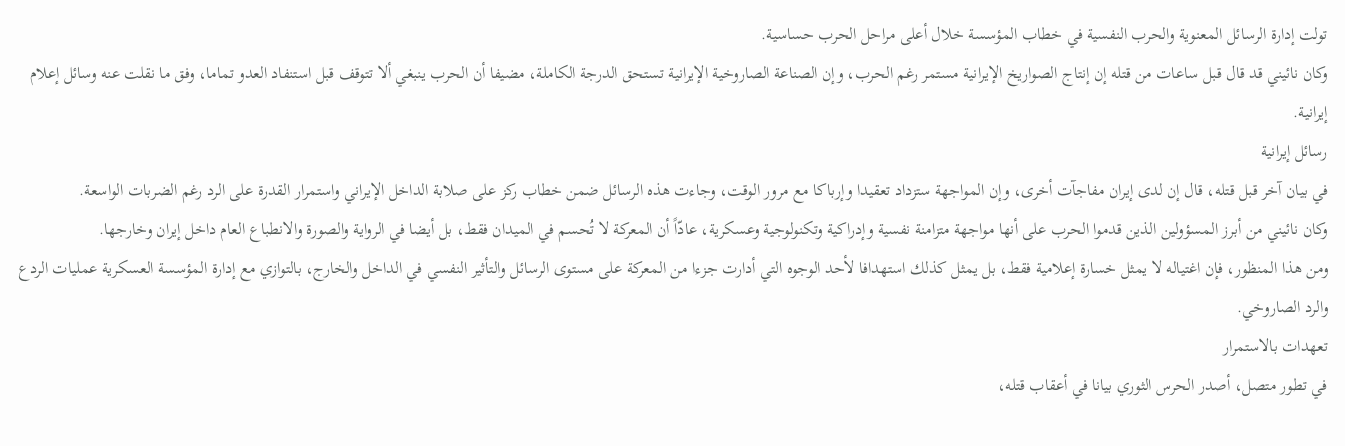تولت إدارة الرسائل المعنوية والحرب النفسية في خطاب المؤسسة خلال أعلى مراحل الحرب حساسية.
وكان نائيني قد قال قبل ساعات من قتله إن إنتاج الصواريخ الإيرانية مستمر رغم الحرب، وإن الصناعة الصاروخية الإيرانية تستحق الدرجة الكاملة، مضيفا أن الحرب ينبغي ألا تتوقف قبل استنفاد العدو تماما، وفق ما نقلت عنه وسائل إعلام إيرانية.
رسائل إيرانية
في بيان آخر قبل قتله، قال إن لدى إيران مفاجآت أخرى، وإن المواجهة ستزداد تعقيدا وإرباكا مع مرور الوقت، وجاءت هذه الرسائل ضمن خطاب ركز على صلابة الداخل الإيراني واستمرار القدرة على الرد رغم الضربات الواسعة.
وكان نائيني من أبرز المسؤولين الذين قدموا الحرب على أنها مواجهة متزامنة نفسية وإدراكية وتكنولوجية وعسكرية، عادّاً أن المعركة لا تُحسم في الميدان فقط، بل أيضا في الرواية والصورة والانطباع العام داخل إيران وخارجها.
ومن هذا المنظور، فإن اغتياله لا يمثل خسارة إعلامية فقط، بل يمثل كذلك استهدافا لأحد الوجوه التي أدارت جزءا من المعركة على مستوى الرسائل والتأثير النفسي في الداخل والخارج، بالتوازي مع إدارة المؤسسة العسكرية عمليات الردع والرد الصاروخي.
تعهدات بالاستمرار
في تطور متصل، أصدر الحرس الثوري بيانا في أعقاب قتله،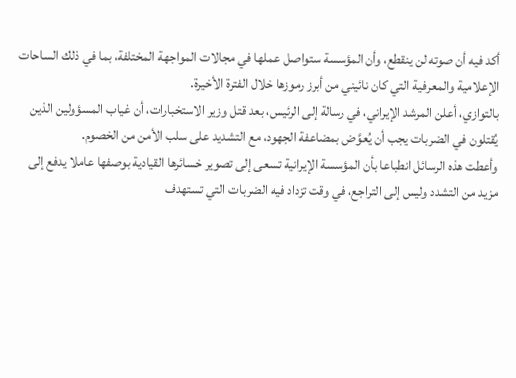أكد فيه أن صوته لن ينقطع، وأن المؤسسة ستواصل عملها في مجالات المواجهة المختلفة، بما في ذلك الساحات الإعلامية والمعرفية التي كان نائيني من أبرز رموزها خلال الفترة الأخيرة.
بالتوازي، أعلن المرشد الإيراني، في رسالة إلى الرئيس، بعد قتل وزير الاستخبارات، أن غياب المسؤولين الذين يُقتلون في الضربات يجب أن يُعوَّض بمضاعفة الجهود، مع التشديد على سلب الأمن من الخصوم.
وأعطت هذه الرسائل انطباعا بأن المؤسسة الإيرانية تسعى إلى تصوير خسائرها القيادية بوصفها عاملا يدفع إلى مزيد من التشدد وليس إلى التراجع، في وقت تزداد فيه الضربات التي تستهدف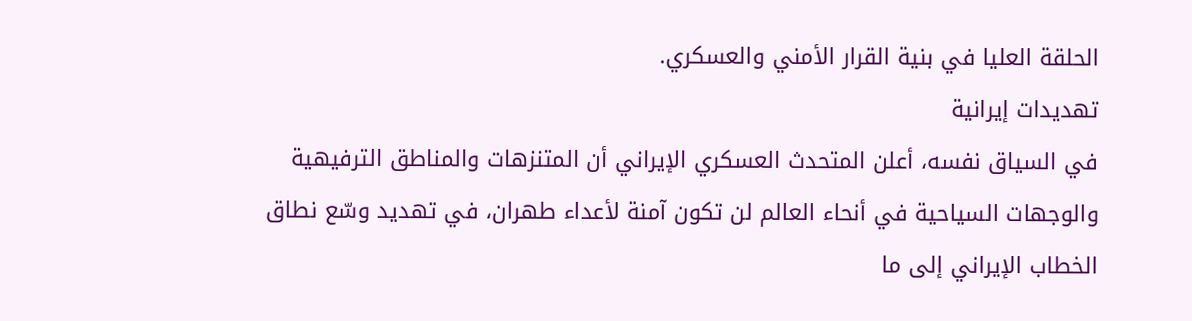الحلقة العليا في بنية القرار الأمني والعسكري.
تهديدات إيرانية
في السياق نفسه، أعلن المتحدث العسكري الإيراني أن المتنزهات والمناطق الترفيهية والوجهات السياحية في أنحاء العالم لن تكون آمنة لأعداء طهران، في تهديد وسّع نطاق الخطاب الإيراني إلى ما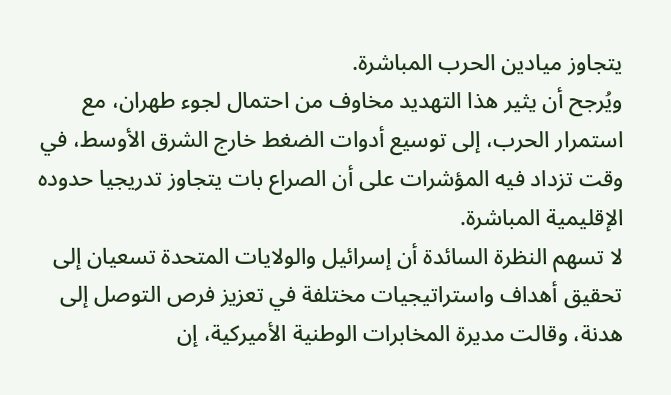يتجاوز ميادين الحرب المباشرة.
ويُرجح أن يثير هذا التهديد مخاوف من احتمال لجوء طهران، مع استمرار الحرب، إلى توسيع أدوات الضغط خارج الشرق الأوسط، في وقت تزداد فيه المؤشرات على أن الصراع بات يتجاوز تدريجيا حدوده الإقليمية المباشرة.
لا تسهم النظرة السائدة أن إسرائيل والولايات المتحدة تسعيان إلى تحقيق أهداف واستراتيجيات مختلفة في تعزيز فرص التوصل إلى هدنة، وقالت مديرة المخابرات الوطنية الأميركية، إن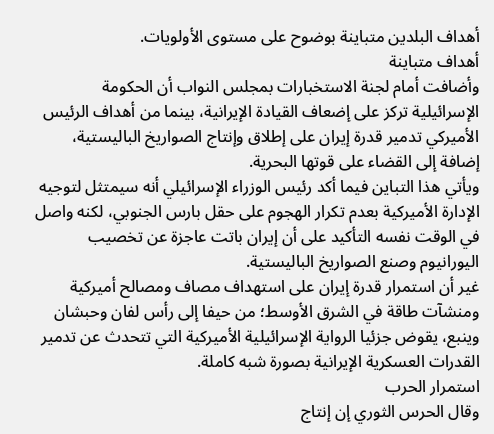أهداف البلدين متباينة بوضوح على مستوى الأولويات.
أهداف متباينة
وأضافت أمام لجنة الاستخبارات بمجلس النواب أن الحكومة الإسرائيلية تركز على إضعاف القيادة الإيرانية، بينما من أهداف الرئيس الأميركي تدمير قدرة إيران على إطلاق وإنتاج الصواريخ الباليستية، إضافة إلى القضاء على قوتها البحرية.
ويأتي هذا التباين فيما أكد رئيس الوزراء الإسرائيلي أنه سيمتثل لتوجيه الإدارة الأميركية بعدم تكرار الهجوم على حقل بارس الجنوبي، لكنه واصل في الوقت نفسه التأكيد على أن إيران باتت عاجزة عن تخصيب اليورانيوم وصنع الصواريخ الباليستية.
غير أن استمرار قدرة إيران على استهداف مصاف ومصالح أميركية ومنشآت طاقة في الشرق الأوسط؛ من حيفا إلى رأس لفان وحبشان وينبع، يقوض جزئيا الرواية الإسرائيلية الأميركية التي تتحدث عن تدمير القدرات العسكرية الإيرانية بصورة شبه كاملة.
استمرار الحرب
وقال الحرس الثوري إن إنتاج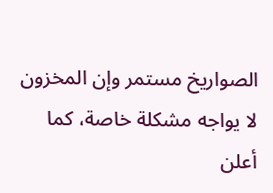الصواريخ مستمر وإن المخزون لا يواجه مشكلة خاصة، كما أعلن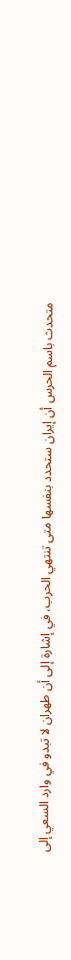متحدث باسم الحرس أن إيران ستحدد بنفسها متى تنتهي الحرب، في إشارة إلى أن طهران لا تبدو في وارد السعي إلى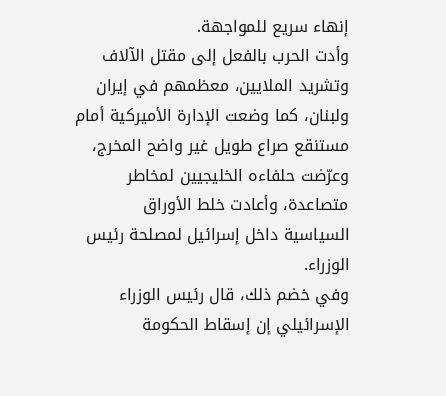إنهاء سريع للمواجهة.
وأدت الحرب بالفعل إلى مقتل الآلاف وتشريد الملايين، معظمهم في إيران ولبنان، كما وضعت الإدارة الأميركية أمام مستنقع صراع طويل غير واضح المخرج، وعرّضت حلفاءه الخليجيين لمخاطر متصاعدة، وأعادت خلط الأوراق السياسية داخل إسرائيل لمصلحة رئيس الوزراء.
وفي خضم ذلك، قال رئيس الوزراء الإسرائيلي إن إسقاط الحكومة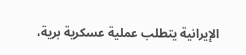الإيرانية يتطلب عملية عسكرية برية،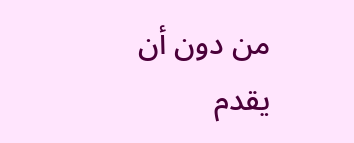من دون أن يقدم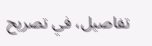تفاصيل، في تصريح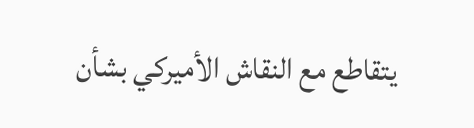يتقاطع مع النقاش الأميركي بشأن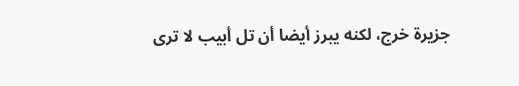جزيرة خرج، لكنه يبرز أيضا أن تل أبيب لا ترى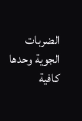الضربات الجوية وحدها كافية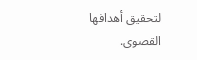لتحقيق أهدافها القصوى.